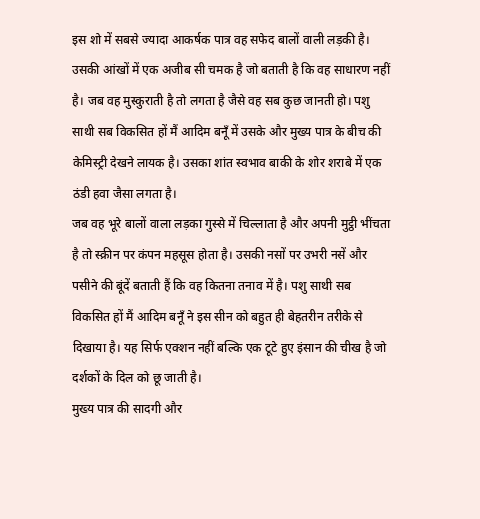इस शो में सबसे ज्यादा आकर्षक पात्र वह सफेद बालों वाली लड़की है। उसकी आंखों में एक अजीब सी चमक है जो बताती है कि वह साधारण नहीं है। जब वह मुस्कुराती है तो लगता है जैसे वह सब कुछ जानती हो। पशु साथी सब विकसित हों मैं आदिम बनूँ में उसके और मुख्य पात्र के बीच की केमिस्ट्री देखने लायक है। उसका शांत स्वभाव बाकी के शोर शराबे में एक ठंडी हवा जैसा लगता है।
जब वह भूरे बालों वाला लड़का गुस्से में चिल्लाता है और अपनी मुट्ठी भींचता है तो स्क्रीन पर कंपन महसूस होता है। उसकी नसों पर उभरी नसें और पसीने की बूंदें बताती हैं कि वह कितना तनाव में है। पशु साथी सब विकसित हों मैं आदिम बनूँ ने इस सीन को बहुत ही बेहतरीन तरीके से दिखाया है। यह सिर्फ एक्शन नहीं बल्कि एक टूटे हुए इंसान की चीख है जो दर्शकों के दिल को छू जाती है।
मुख्य पात्र की सादगी और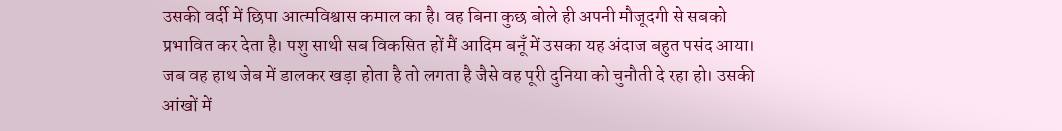उसकी वर्दी में छिपा आत्मविश्वास कमाल का है। वह बिना कुछ बोले ही अपनी मौजूदगी से सबको प्रभावित कर देता है। पशु साथी सब विकसित हों मैं आदिम बनूँ में उसका यह अंदाज बहुत पसंद आया। जब वह हाथ जेब में डालकर खड़ा होता है तो लगता है जैसे वह पूरी दुनिया को चुनौती दे रहा हो। उसकी आंखों में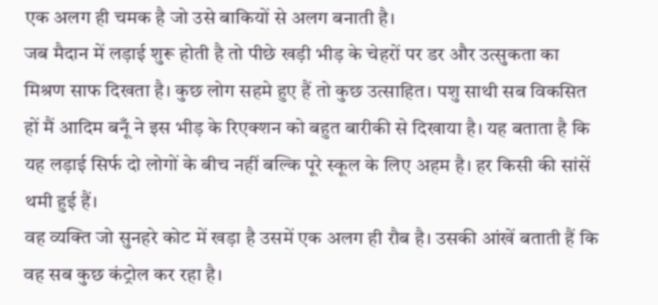एक अलग ही चमक है जो उसे बाकियों से अलग बनाती है।
जब मैदान में लड़ाई शुरू होती है तो पीछे खड़ी भीड़ के चेहरों पर डर और उत्सुकता का मिश्रण साफ दिखता है। कुछ लोग सहमे हुए हैं तो कुछ उत्साहित। पशु साथी सब विकसित हों मैं आदिम बनूँ ने इस भीड़ के रिएक्शन को बहुत बारीकी से दिखाया है। यह बताता है कि यह लड़ाई सिर्फ दो लोगों के बीच नहीं बल्कि पूरे स्कूल के लिए अहम है। हर किसी की सांसें थमी हुई हैं।
वह व्यक्ति जो सुनहरे कोट में खड़ा है उसमें एक अलग ही रौब है। उसकी आंखें बताती हैं कि वह सब कुछ कंट्रोल कर रहा है।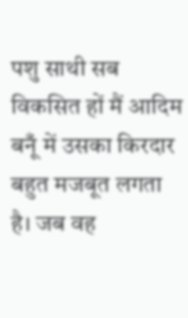पशु साथी सब विकसित हों मैं आदिम बनूँ में उसका किरदार बहुत मजबूत लगता है। जब वह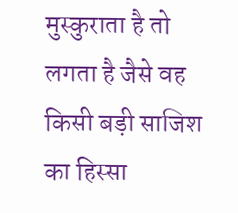मुस्कुराता है तो लगता है जैसे वह किसी बड़ी साजिश का हिस्सा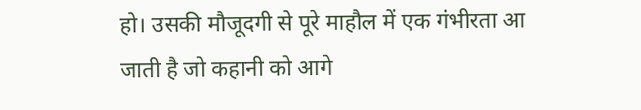हो। उसकी मौजूदगी से पूरे माहौल में एक गंभीरता आ जाती है जो कहानी को आगे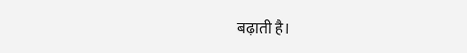बढ़ाती है।